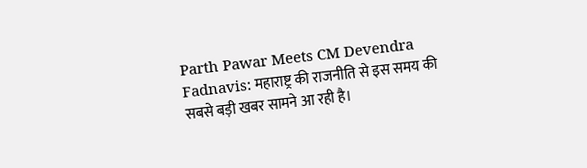Parth Pawar Meets CM Devendra Fadnavis: महाराष्ट्र की राजनीति से इस समय की सबसे बड़ी खबर सामने आ रही है।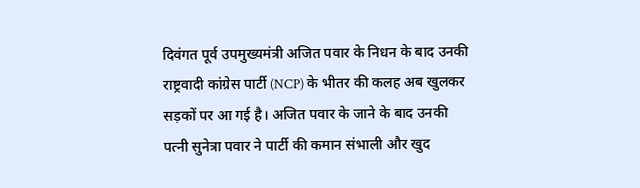दिवंगत पूर्व उपमुख्यमंत्री अजित पवार के निधन के बाद उनकी राष्ट्रवादी कांग्रेस पार्टी (NCP) के भीतर की कलह अब खुलकर सड़कों पर आ गई है। अजित पवार के जाने के बाद उनकी पत्नी सुनेत्रा पवार ने पार्टी की कमान संभाली और खुद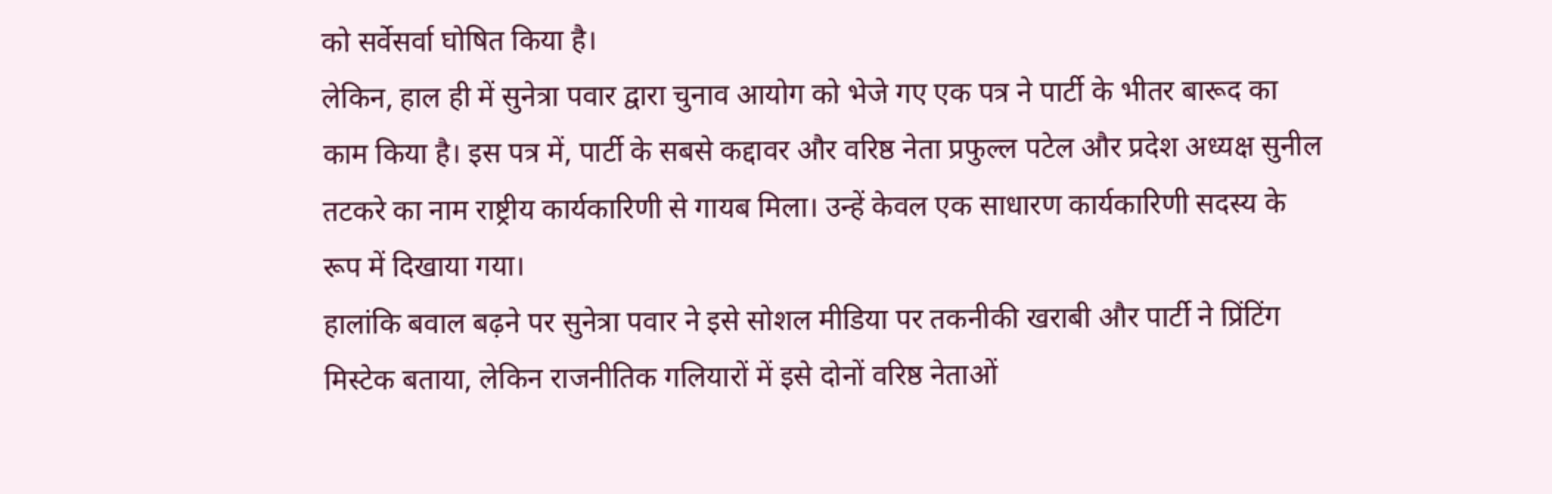को सर्वेसर्वा घोषित किया है।
लेकिन, हाल ही में सुनेत्रा पवार द्वारा चुनाव आयोग को भेजे गए एक पत्र ने पार्टी के भीतर बारूद का काम किया है। इस पत्र में, पार्टी के सबसे कद्दावर और वरिष्ठ नेता प्रफुल्ल पटेल और प्रदेश अध्यक्ष सुनील तटकरे का नाम राष्ट्रीय कार्यकारिणी से गायब मिला। उन्हें केवल एक साधारण कार्यकारिणी सदस्य के रूप में दिखाया गया।
हालांकि बवाल बढ़ने पर सुनेत्रा पवार ने इसे सोशल मीडिया पर तकनीकी खराबी और पार्टी ने प्रिंटिंग मिस्टेक बताया, लेकिन राजनीतिक गलियारों में इसे दोनों वरिष्ठ नेताओं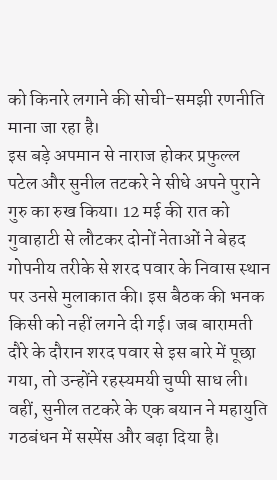को किनारे लगाने की सोची-समझी रणनीति माना जा रहा है।
इस बड़े अपमान से नाराज होकर प्रफुल्ल पटेल और सुनील तटकरे ने सीधे अपने पुराने गुरु का रुख किया। 12 मई की रात को गुवाहाटी से लौटकर दोनों नेताओं ने बेहद गोपनीय तरीके से शरद पवार के निवास स्थान पर उनसे मुलाकात की। इस बैठक की भनक किसी को नहीं लगने दी गई। जब बारामती दौरे के दौरान शरद पवार से इस बारे में पूछा गया, तो उन्होंने रहस्यमयी चुप्पी साध ली। वहीं, सुनील तटकरे के एक बयान ने महायुति गठबंधन में सस्पेंस और बढ़ा दिया है।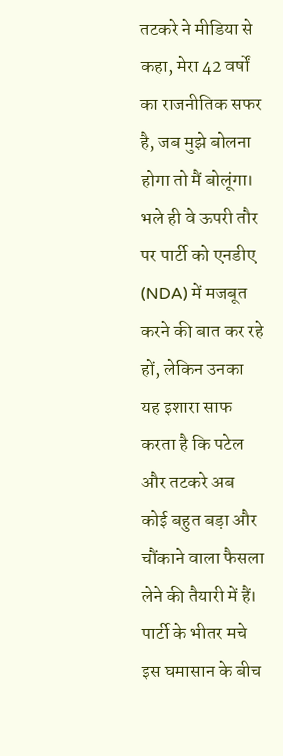तटकरे ने मीडिया से कहा, मेरा 42 वर्षों का राजनीतिक सफर है, जब मुझे बोलना होगा तो मैं बोलूंगा। भले ही वे ऊपरी तौर पर पार्टी को एनडीए (NDA) में मजबूत करने की बात कर रहे हों, लेकिन उनका यह इशारा साफ करता है कि पटेल और तटकरे अब कोई बहुत बड़ा और चौंकाने वाला फैसला लेने की तैयारी में हैं।
पार्टी के भीतर मचे इस घमासान के बीच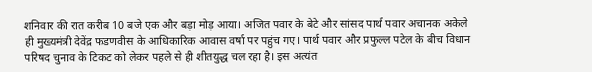शनिवार की रात करीब 10 बजे एक और बड़ा मोड़ आया। अजित पवार के बेटे और सांसद पार्थ पवार अचानक अकेले ही मुख्यमंत्री देवेंद्र फडणवीस के आधिकारिक आवास वर्षा पर पहुंच गए। पार्थ पवार और प्रफुल्ल पटेल के बीच विधान परिषद चुनाव के टिकट को लेकर पहले से ही शीतयुद्ध चल रहा है। इस अत्यंत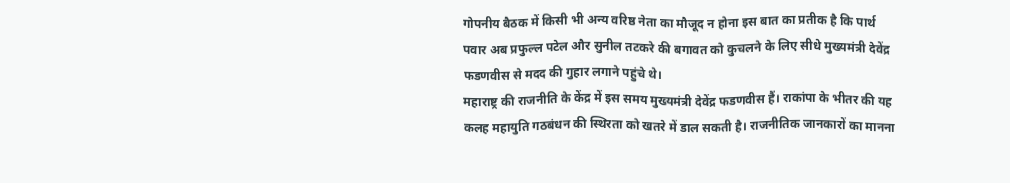गोपनीय बैठक में किसी भी अन्य वरिष्ठ नेता का मौजूद न होना इस बात का प्रतीक है कि पार्थ पवार अब प्रफुल्ल पटेल और सुनील तटकरे की बगावत को कुचलने के लिए सीधे मुख्यमंत्री देवेंद्र फडणवीस से मदद की गुहार लगाने पहुंचे थे।
महाराष्ट्र की राजनीति के केंद्र में इस समय मुख्यमंत्री देवेंद्र फडणवीस हैं। राकांपा के भीतर की यह कलह महायुति गठबंधन की स्थिरता को खतरे में डाल सकती है। राजनीतिक जानकारों का मानना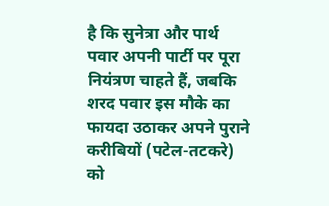है कि सुनेत्रा और पार्थ पवार अपनी पार्टी पर पूरा नियंत्रण चाहते हैं, जबकि शरद पवार इस मौके का फायदा उठाकर अपने पुराने करीबियों (पटेल-तटकरे) को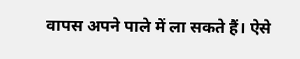वापस अपने पाले में ला सकते हैं। ऐसे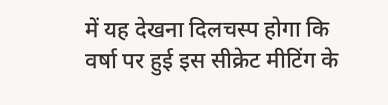में यह देखना दिलचस्प होगा कि वर्षा पर हुई इस सीक्रेट मीटिंग के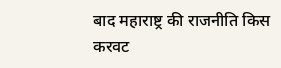बाद महाराष्ट्र की राजनीति किस करवट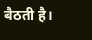बैठती है।